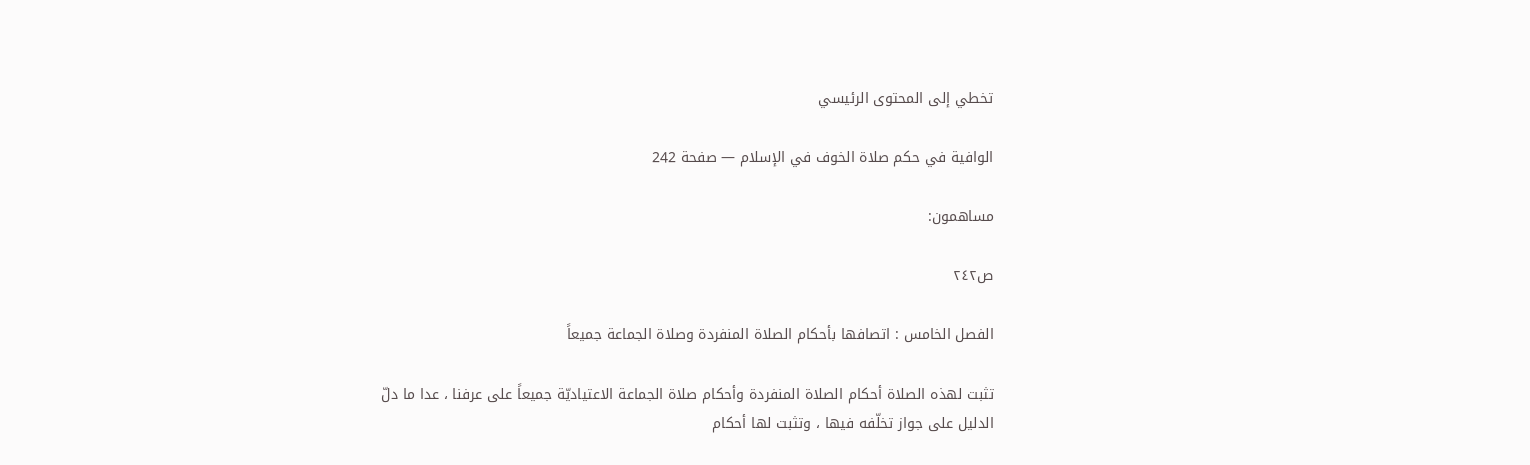تخطي إلى المحتوى الرئيسي

الوافية في حكم صلاة الخوف في الإسلام — صفحة 242

مساهمون:

ص٢٤٢

الفصل الخامس : اتصافها بأحكام الصلاة المنفردة وصلاة الجماعة جميعاً

تثبت لهذه الصلاة أحكام الصلاة المنفردة وأحكام صلاة الجماعة الاعتياديّة جميعاً على عرفنا ، عدا ما دلّ الدليل على جواز تخلّفه فيها ، وتثبت لها أحكام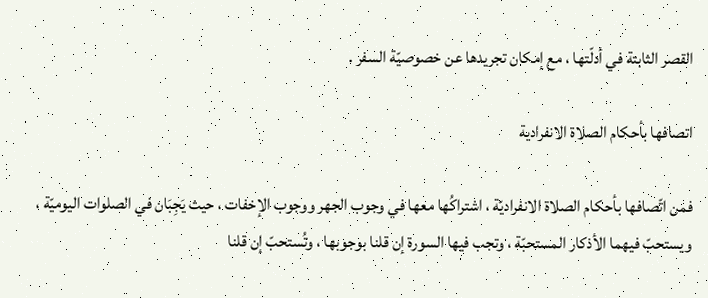القصر الثابتة في أدلّتها ، مع إمكان تجريدها عن خصوصيّة السفر .

اتصافها بأحكام الصلاة الانفرادية

فمن اتّصافها بأحكام الصلاة الانفراديّة ، اشتراكُها معها في وجوب الجهر ووجوب الإخفات ، حيث يَجِبَان في الصلوات اليوميّة ، ويستحبّ فيهما الأذكار المستحبّة ، وتجب فيها السورة إن قلنا بوجوبها ، وتُستحبّ إن قلنا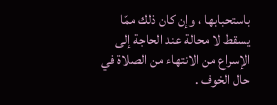باستحبابها ، وإن كان ذلك ممّا يسقط لا محالة عند الحاجة إلى الإسراع من الانتهاء من الصلاة في حال الخوف .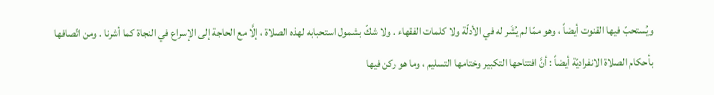ويُستحبّ فيها القنوت أيضاً ، وهو ممّا لم يُشَر له في الأدلّة ولا كلمات الفقهاء . ولا شكّ بشمول استحبابه لهذه الصلاة ، إلَّا مع الحاجة إلى الإسراع في النجاة كما أشرنا . ومن اتّصافها بأحكام الصلاة الانفراديّة أيضاً : أنَّ افتتاحها التكبير وختامها التسليم ، وما هو ركن فيها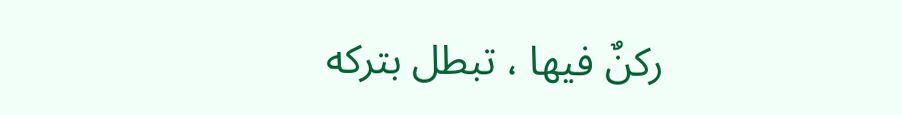ركنٌ فيها ، تبطل بتركه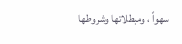سهواً ، ومبطلاتها وشروطها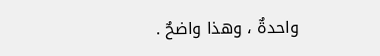واحدةٌ ، وهذا واضحٌ .